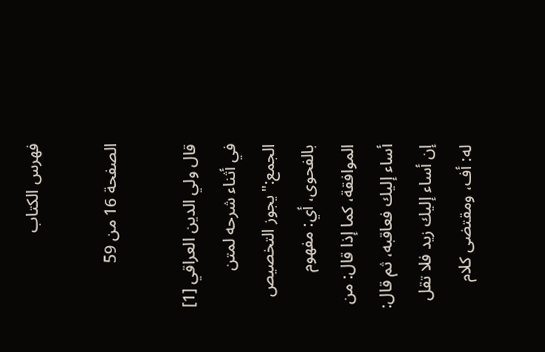فهرس الكتاب

الصفحة 16 من 59

قال ولي الدين العراقي [1] في أثناء شرحه لمتن الجمع:"يجوز التخصيص بالفحوى، أي: مفهوم الموافقة، كما إذا قال: من أساء إليك فعاقبه، ثم قال: إن أساء إليك زيد فلا تقل له: أف، ومقتضى كلام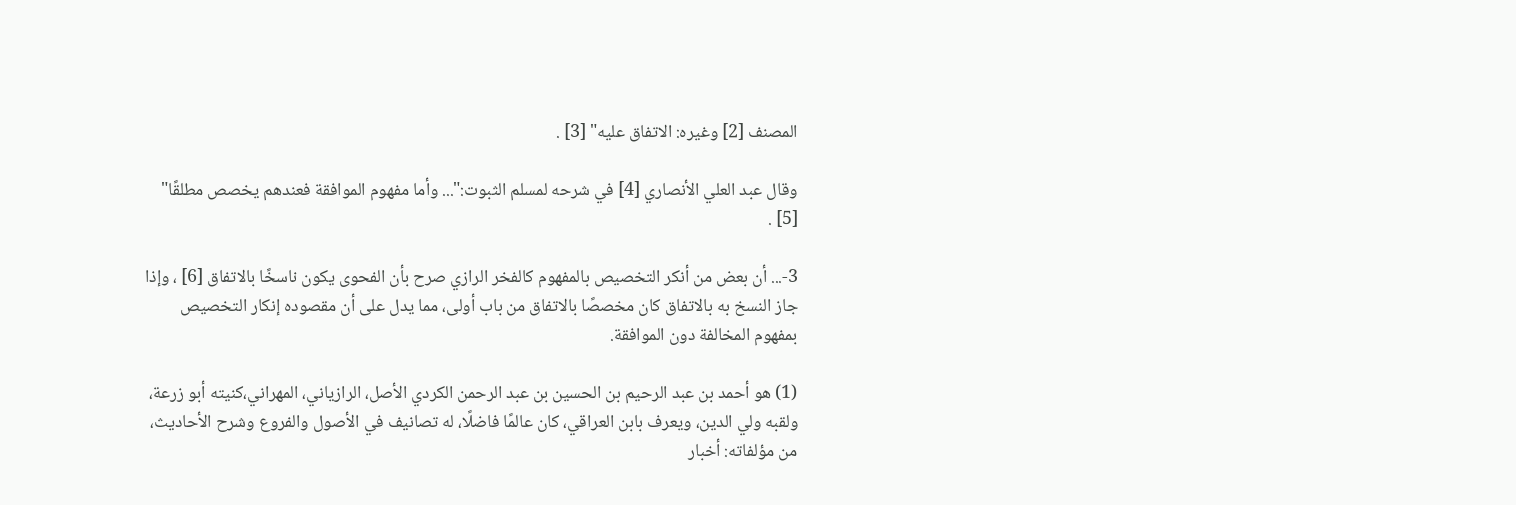المصنف [2] وغيره: الاتفاق عليه" [3] .

وقال عبد العلي الأنصاري [4] في شرحه لمسلم الثبوت:"... وأما مفهوم الموافقة فعندهم يخصص مطلقًا" [5] .

3-... أن بعض من أنكر التخصيص بالمفهوم كالفخر الرازي صرح بأن الفحوى يكون ناسخًا بالاتفاق [6] ، وإذا جاز النسخ به بالاتفاق كان مخصصًا بالاتفاق من باب أولى، مما يدل على أن مقصوده إنكار التخصيص بمفهوم المخالفة دون الموافقة.

(1) هو أحمد بن عبد الرحيم بن الحسين بن عبد الرحمن الكردي الأصل، الرازياني، المهراني،كنيته أبو زرعة، ولقبه ولي الدين، ويعرف بابن العراقي، كان عالمًا فاضلًا، له تصانيف في الأصول والفروع وشرح الأحاديث، من مؤلفاته: أخبار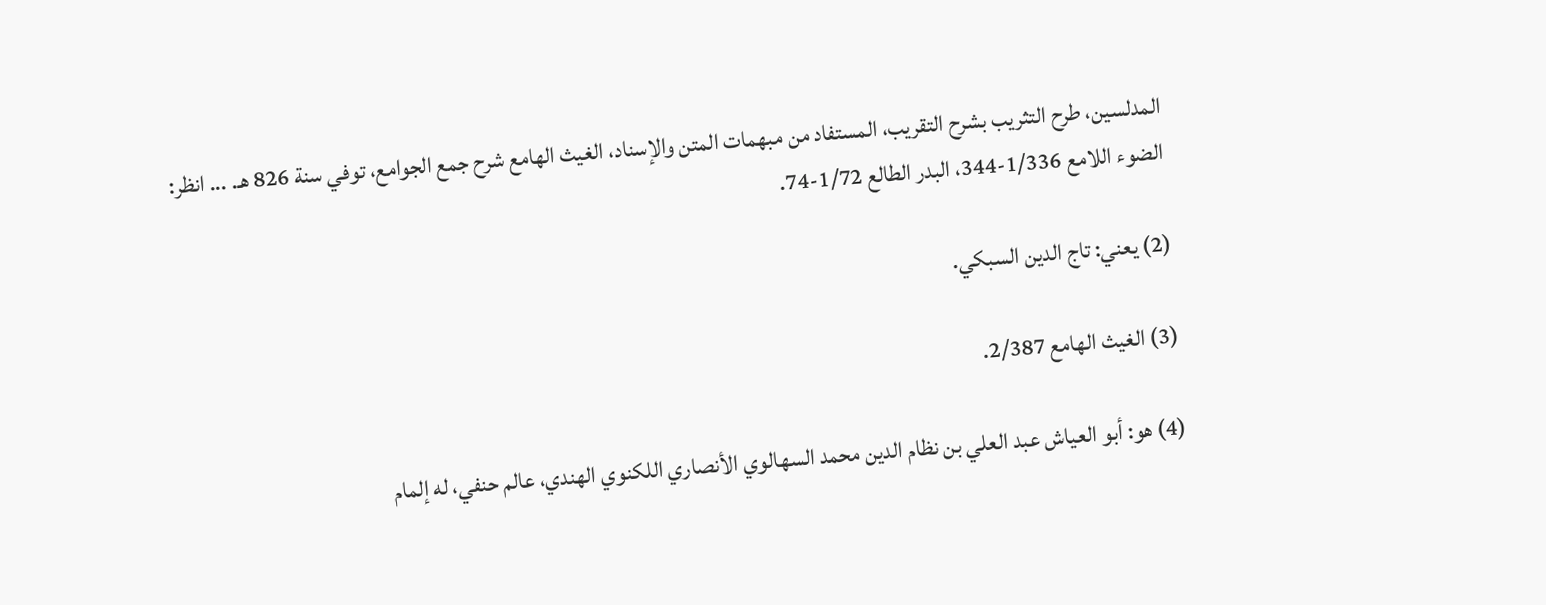المدلسين، طرح التثريب بشرح التقريب، المستفاد من مبهمات المتن والإسناد، الغيث الهامع شرح جمع الجوامع، توفي سنة 826 هـ. ... انظر: الضوء اللامع 1/336-344، البدر الطالع 1/72-74.

(2) يعني: تاج الدين السبكي.

(3) الغيث الهامع 2/387.

(4) هو: أبو العياش عبد العلي بن نظام الدين محمد السهالوي الأنصاري اللكنوي الهندي، عالم حنفي، له إلمام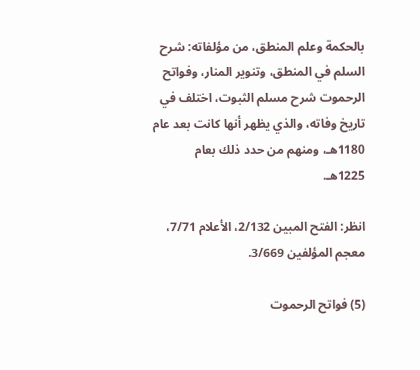بالحكمة وعلم المنطق، من مؤلفاته: شرح السلم في المنطق، وتنوير المنار، وفواتح الرحموت شرح مسلم الثبوت، اختلف في تاريخ وفاته، والذي يظهر أنها كانت بعد عام 1180هـ، ومنهم من حدد ذلك بعام 1225هـ.

انظر: الفتح المبين 2/132، الأعلام 7/71، معجم المؤلفين 3/669.

(5) فواتح الرحموت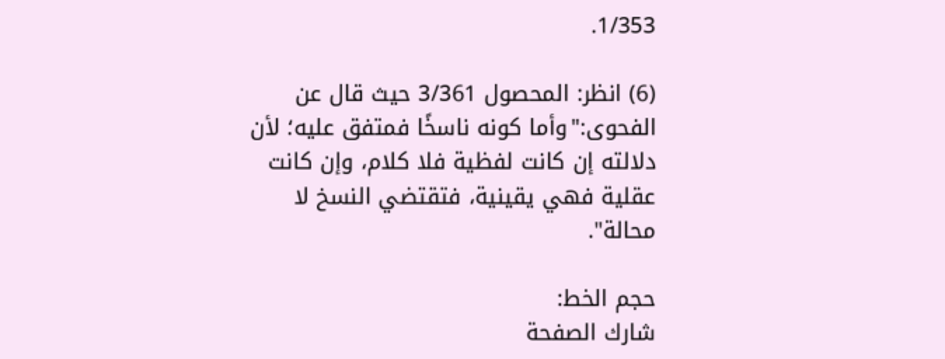1/353.

(6) انظر: المحصول 3/361 حيث قال عن الفحوى:"وأما كونه ناسخًا فمتفق عليه؛ لأن دلالته إن كانت لفظية فلا كلام، وإن كانت عقلية فهي يقينية، فتقتضي النسخ لا محالة".

حجم الخط:
شارك الصفحة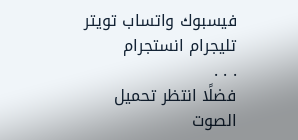فيسبوك واتساب تويتر تليجرام انستجرام
. . .
فضلًا انتظر تحميل الصوت